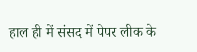हाल ही में संसद में पेपर लीक के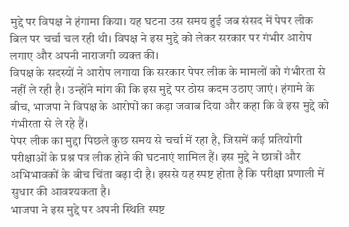मुद्दे पर विपक्ष ने हंगामा किया। यह घटना उस समय हुई जब संसद में पेपर लीक बिल पर चर्चा चल रही थी। विपक्ष ने इस मुद्दे को लेकर सरकार पर गंभीर आरोप लगाए और अपनी नाराजगी व्यक्त की।
विपक्ष के सदस्यों ने आरोप लगाया कि सरकार पेपर लीक के मामलों को गंभीरता से नहीं ले रही है। उन्होंने मांग की कि इस मुद्दे पर ठोस कदम उठाए जाएं। हंगामे के बीच, भाजपा ने विपक्ष के आरोपों का कड़ा जवाब दिया और कहा कि वे इस मुद्दे को गंभीरता से ले रहे हैं।
पेपर लीक का मुद्दा पिछले कुछ समय से चर्चा में रहा है, जिसमें कई प्रतियोगी परीक्षाओं के प्रश्न पत्र लीक होने की घटनाएं शामिल हैं। इस मुद्दे ने छात्रों और अभिभावकों के बीच चिंता बढ़ा दी है। इससे यह स्पष्ट होता है कि परीक्षा प्रणाली में सुधार की आवश्यकता है।
भाजपा ने इस मुद्दे पर अपनी स्थिति स्पष्ट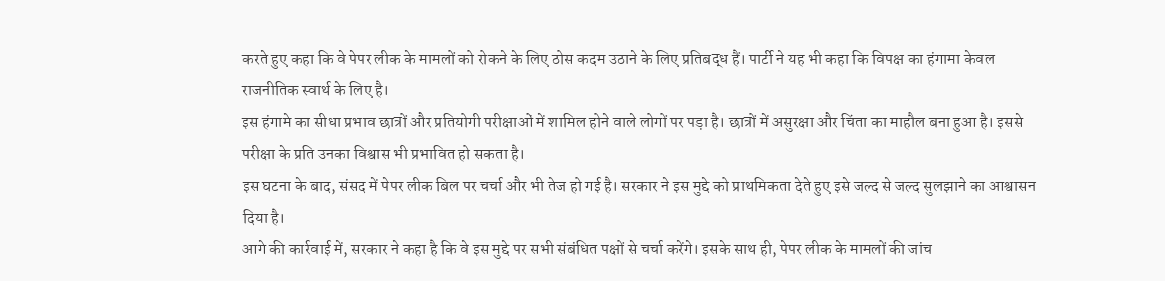करते हुए कहा कि वे पेपर लीक के मामलों को रोकने के लिए ठोस कदम उठाने के लिए प्रतिबद्ध हैं। पार्टी ने यह भी कहा कि विपक्ष का हंगामा केवल राजनीतिक स्वार्थ के लिए है।
इस हंगामे का सीधा प्रभाव छात्रों और प्रतियोगी परीक्षाओं में शामिल होने वाले लोगों पर पड़ा है। छात्रों में असुरक्षा और चिंता का माहौल बना हुआ है। इससे परीक्षा के प्रति उनका विश्वास भी प्रभावित हो सकता है।
इस घटना के बाद, संसद में पेपर लीक बिल पर चर्चा और भी तेज हो गई है। सरकार ने इस मुद्दे को प्राथमिकता देते हुए इसे जल्द से जल्द सुलझाने का आश्वासन दिया है।
आगे की कार्रवाई में, सरकार ने कहा है कि वे इस मुद्दे पर सभी संबंधित पक्षों से चर्चा करेंगे। इसके साथ ही, पेपर लीक के मामलों की जांच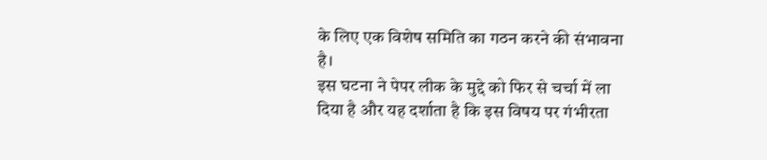के लिए एक विशेष समिति का गठन करने की संभावना है।
इस घटना ने पेपर लीक के मुद्दे को फिर से चर्चा में ला दिया है और यह दर्शाता है कि इस विषय पर गंभीरता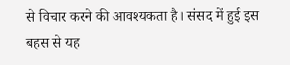से विचार करने की आवश्यकता है। संसद में हुई इस बहस से यह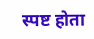स्पष्ट होता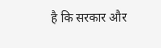है कि सरकार और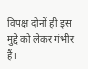विपक्ष दोनों ही इस मुद्दे को लेकर गंभीर हैं।